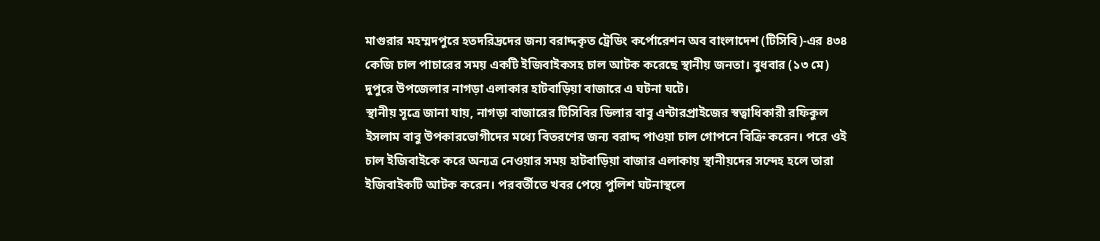মাগুরার মহম্মদপুরে হতদরিদ্রদের জন্য বরাদ্দকৃত ট্রেডিং কর্পোরেশন অব বাংলাদেশ (টিসিবি)-এর ৪৩৪ কেজি চাল পাচারের সময় একটি ইজিবাইকসহ চাল আটক করেছে স্থানীয় জনতা। বুধবার (১৩ মে) দুপুরে উপজেলার নাগড়া এলাকার হাটবাড়িয়া বাজারে এ ঘটনা ঘটে।
স্থানীয় সূত্রে জানা যায়, নাগড়া বাজারের টিসিবির ডিলার বাবু এন্টারপ্রাইজের স্বত্বাধিকারী রফিকুল ইসলাম বাবু উপকারভোগীদের মধ্যে বিতরণের জন্য বরাদ্দ পাওয়া চাল গোপনে বিক্রি করেন। পরে ওই চাল ইজিবাইকে করে অন্যত্র নেওয়ার সময় হাটবাড়িয়া বাজার এলাকায় স্থানীয়দের সন্দেহ হলে তারা ইজিবাইকটি আটক করেন। পরবর্তীতে খবর পেয়ে পুলিশ ঘটনাস্থলে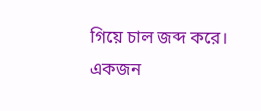গিয়ে চাল জব্দ করে।
একজন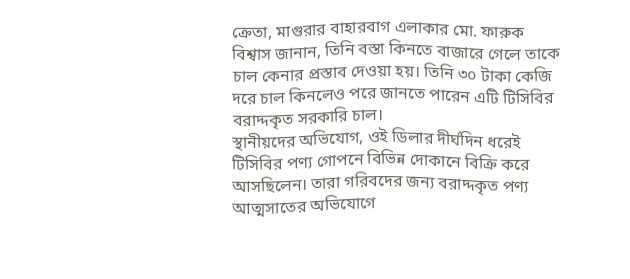ক্রেতা, মাগুরার বাহারবাগ এলাকার মো. ফারুক বিশ্বাস জানান, তিনি বস্তা কিনতে বাজারে গেলে তাকে চাল কেনার প্রস্তাব দেওয়া হয়। তিনি ৩০ টাকা কেজি দরে চাল কিনলেও পরে জানতে পারেন এটি টিসিবির বরাদ্দকৃত সরকারি চাল।
স্থানীয়দের অভিযোগ, ওই ডিলার দীর্ঘদিন ধরেই টিসিবির পণ্য গোপনে বিভিন্ন দোকানে বিক্রি করে আসছিলেন। তারা গরিবদের জন্য বরাদ্দকৃত পণ্য আত্মসাতের অভিযোগে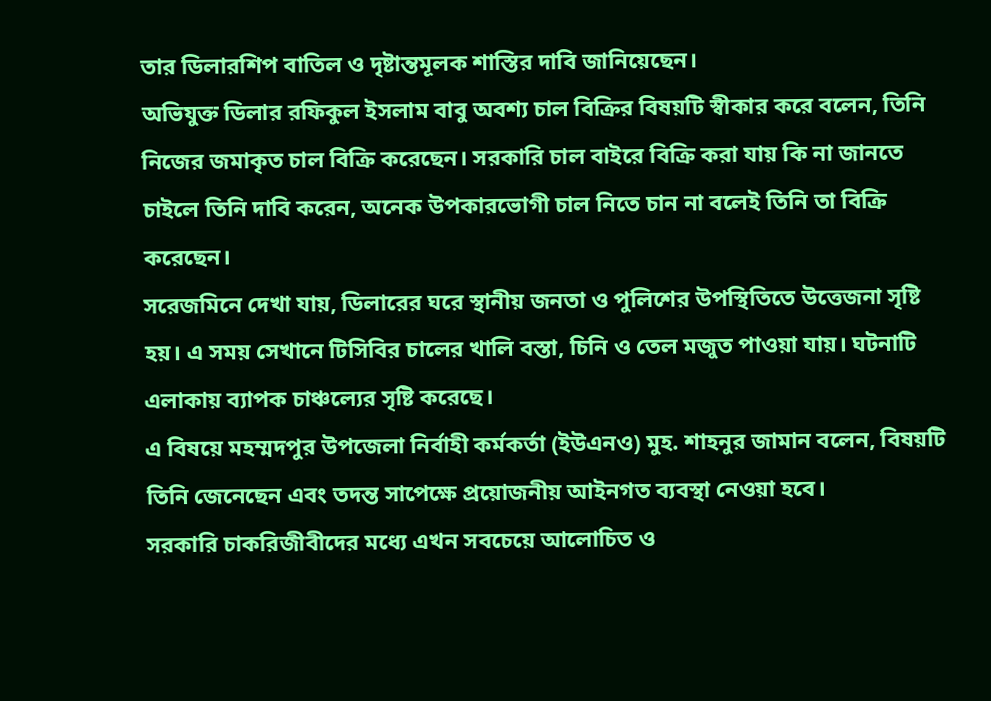তার ডিলারশিপ বাতিল ও দৃষ্টান্তমূলক শাস্তির দাবি জানিয়েছেন।
অভিযুক্ত ডিলার রফিকুল ইসলাম বাবু অবশ্য চাল বিক্রির বিষয়টি স্বীকার করে বলেন, তিনি নিজের জমাকৃত চাল বিক্রি করেছেন। সরকারি চাল বাইরে বিক্রি করা যায় কি না জানতে চাইলে তিনি দাবি করেন, অনেক উপকারভোগী চাল নিতে চান না বলেই তিনি তা বিক্রি করেছেন।
সরেজমিনে দেখা যায়, ডিলারের ঘরে স্থানীয় জনতা ও পুলিশের উপস্থিতিতে উত্তেজনা সৃষ্টি হয়। এ সময় সেখানে টিসিবির চালের খালি বস্তা, চিনি ও তেল মজুত পাওয়া যায়। ঘটনাটি এলাকায় ব্যাপক চাঞ্চল্যের সৃষ্টি করেছে।
এ বিষয়ে মহম্মদপুর উপজেলা নির্বাহী কর্মকর্তা (ইউএনও) মুহ. শাহনুর জামান বলেন, বিষয়টি তিনি জেনেছেন এবং তদন্ত সাপেক্ষে প্রয়োজনীয় আইনগত ব্যবস্থা নেওয়া হবে।
সরকারি চাকরিজীবীদের মধ্যে এখন সবচেয়ে আলোচিত ও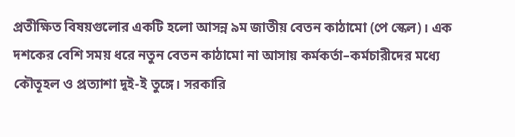প্রতীক্ষিত বিষয়গুলোর একটি হলো আসন্ন ৯ম জাতীয় বেতন কাঠামো (পে স্কেল)। এক দশকের বেশি সময় ধরে নতুন বেতন কাঠামো না আসায় কর্মকর্তা–কর্মচারীদের মধ্যে কৌতূহল ও প্রত্যাশা দুই-ই তুঙ্গে। সরকারি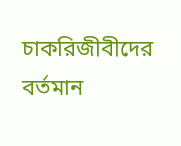চাকরিজীবীদের বর্তমান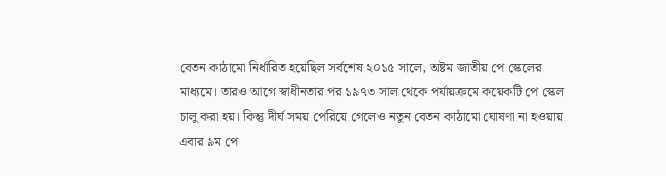বেতন কাঠামো নির্ধারিত হয়েছিল সর্বশেষ ২০১৫ সালে, অষ্টম জাতীয় পে স্কেলের মাধ্যমে। তারও আগে স্বাধীনতার পর ১৯৭৩ সাল থেকে পর্যায়ক্রমে কয়েকটি পে স্কেল চালু করা হয়। কিন্তু দীর্ঘ সময় পেরিয়ে গেলেও নতুন বেতন কাঠামো ঘোষণা না হওয়ায় এবার ৯ম পে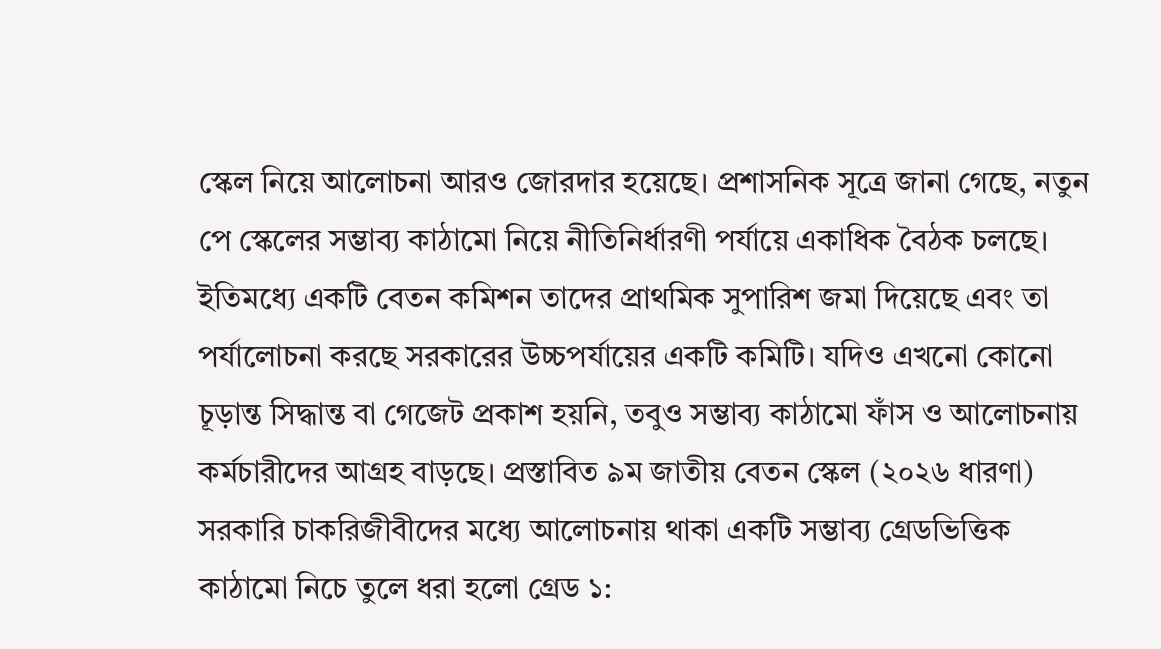স্কেল নিয়ে আলোচনা আরও জোরদার হয়েছে। প্রশাসনিক সূত্রে জানা গেছে, নতুন পে স্কেলের সম্ভাব্য কাঠামো নিয়ে নীতিনির্ধারণী পর্যায়ে একাধিক বৈঠক চলছে। ইতিমধ্যে একটি বেতন কমিশন তাদের প্রাথমিক সুপারিশ জমা দিয়েছে এবং তা পর্যালোচনা করছে সরকারের উচ্চপর্যায়ের একটি কমিটি। যদিও এখনো কোনো চূড়ান্ত সিদ্ধান্ত বা গেজেট প্রকাশ হয়নি, তবুও সম্ভাব্য কাঠামো ফাঁস ও আলোচনায় কর্মচারীদের আগ্রহ বাড়ছে। প্রস্তাবিত ৯ম জাতীয় বেতন স্কেল (২০২৬ ধারণা) সরকারি চাকরিজীবীদের মধ্যে আলোচনায় থাকা একটি সম্ভাব্য গ্রেডভিত্তিক কাঠামো নিচে তুলে ধরা হলো গ্রেড ১: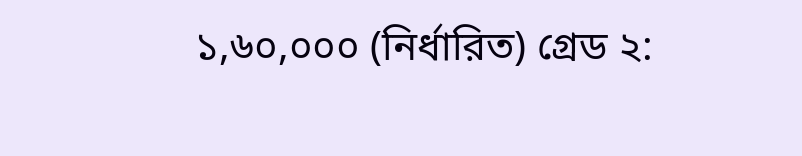১,৬০,০০০ (নির্ধারিত) গ্রেড ২: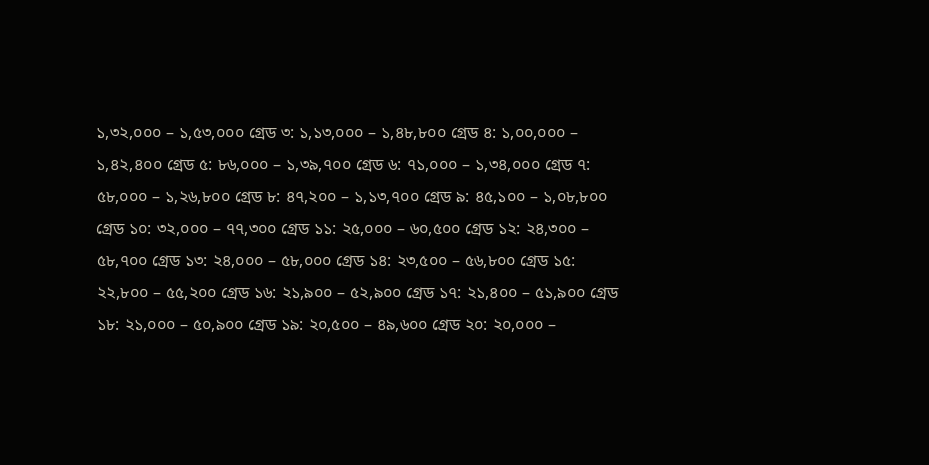১,৩২,০০০ – ১,৫৩,০০০ গ্রেড ৩: ১,১৩,০০০ – ১,৪৮,৮০০ গ্রেড ৪: ১,০০,০০০ – ১,৪২,৪০০ গ্রেড ৫: ৮৬,০০০ – ১,৩৯,৭০০ গ্রেড ৬: ৭১,০০০ – ১,৩৪,০০০ গ্রেড ৭: ৫৮,০০০ – ১,২৬,৮০০ গ্রেড ৮: ৪৭,২০০ – ১,১৩,৭০০ গ্রেড ৯: ৪৫,১০০ – ১,০৮,৮০০ গ্রেড ১০: ৩২,০০০ – ৭৭,৩০০ গ্রেড ১১: ২৫,০০০ – ৬০,৫০০ গ্রেড ১২: ২৪,৩০০ – ৫৮,৭০০ গ্রেড ১৩: ২৪,০০০ – ৫৮,০০০ গ্রেড ১৪: ২৩,৫০০ – ৫৬,৮০০ গ্রেড ১৫: ২২,৮০০ – ৫৫,২০০ গ্রেড ১৬: ২১,৯০০ – ৫২,৯০০ গ্রেড ১৭: ২১,৪০০ – ৫১,৯০০ গ্রেড ১৮: ২১,০০০ – ৫০,৯০০ গ্রেড ১৯: ২০,৫০০ – ৪৯,৬০০ গ্রেড ২০: ২০,০০০ –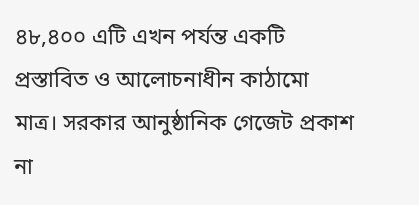৪৮,৪০০ এটি এখন পর্যন্ত একটি প্রস্তাবিত ও আলোচনাধীন কাঠামো মাত্র। সরকার আনুষ্ঠানিক গেজেট প্রকাশ না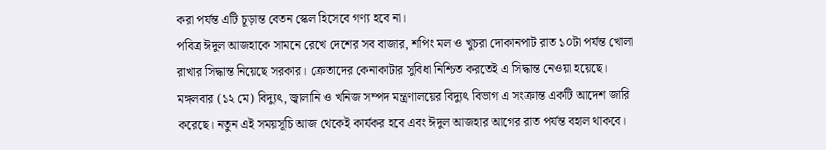করা পর্যন্ত এটি চূড়ান্ত বেতন স্কেল হিসেবে গণ্য হবে না।
পবিত্র ঈদুল আজহাকে সামনে রেখে দেশের সব বাজার, শপিং মল ও খুচরা দোকানপাট রাত ১০টা পর্যন্ত খোলা রাখার সিদ্ধান্ত নিয়েছে সরকার। ক্রেতাদের কেনাকাটার সুবিধা নিশ্চিত করতেই এ সিদ্ধান্ত নেওয়া হয়েছে। মঙ্গলবার (১২ মে) বিদ্যুৎ, জ্বালানি ও খনিজ সম্পদ মন্ত্রণালয়ের বিদ্যুৎ বিভাগ এ সংক্রান্ত একটি আদেশ জারি করেছে। নতুন এই সময়সূচি আজ থেকেই কার্যকর হবে এবং ঈদুল আজহার আগের রাত পর্যন্ত বহাল থাকবে।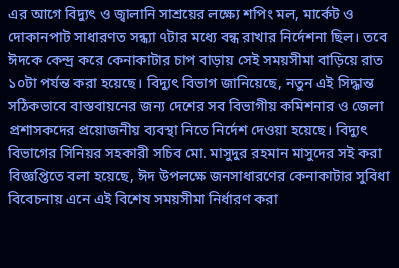এর আগে বিদ্যুৎ ও জ্বালানি সাশ্রয়ের লক্ষ্যে শপিং মল, মার্কেট ও দোকানপাট সাধারণত সন্ধ্যা ৭টার মধ্যে বন্ধ রাখার নির্দেশনা ছিল। তবে ঈদকে কেন্দ্র করে কেনাকাটার চাপ বাড়ায় সেই সময়সীমা বাড়িয়ে রাত ১০টা পর্যন্ত করা হয়েছে। বিদ্যুৎ বিভাগ জানিয়েছে, নতুন এই সিদ্ধান্ত সঠিকভাবে বাস্তবায়নের জন্য দেশের সব বিভাগীয় কমিশনার ও জেলা প্রশাসকদের প্রয়োজনীয় ব্যবস্থা নিতে নির্দেশ দেওয়া হয়েছে। বিদ্যুৎ বিভাগের সিনিয়র সহকারী সচিব মো. মাসুদুর রহমান মাসুদের সই করা বিজ্ঞপ্তিতে বলা হয়েছে, ঈদ উপলক্ষে জনসাধারণের কেনাকাটার সুবিধা বিবেচনায় এনে এই বিশেষ সময়সীমা নির্ধারণ করা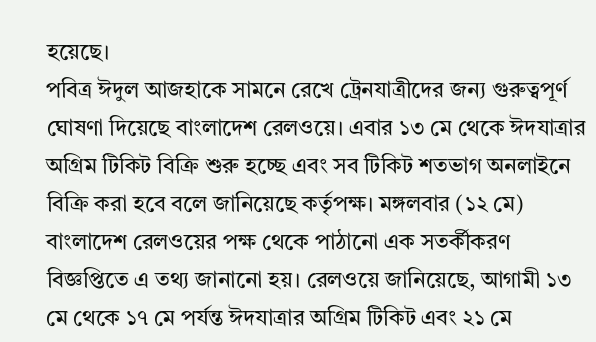হয়েছে।
পবিত্র ঈদুল আজহাকে সামনে রেখে ট্রেনযাত্রীদের জন্য গুরুত্বপূর্ণ ঘোষণা দিয়েছে বাংলাদেশ রেলওয়ে। এবার ১৩ মে থেকে ঈদযাত্রার অগ্রিম টিকিট বিক্রি শুরু হচ্ছে এবং সব টিকিট শতভাগ অনলাইনে বিক্রি করা হবে বলে জানিয়েছে কর্তৃপক্ষ। মঙ্গলবার (১২ মে) বাংলাদেশ রেলওয়ের পক্ষ থেকে পাঠানো এক সতর্কীকরণ বিজ্ঞপ্তিতে এ তথ্য জানানো হয়। রেলওয়ে জানিয়েছে, আগামী ১৩ মে থেকে ১৭ মে পর্যন্ত ঈদযাত্রার অগ্রিম টিকিট এবং ২১ মে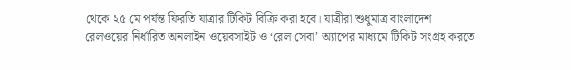থেকে ২৫ মে পর্যন্ত ফিরতি যাত্রার টিকিট বিক্রি করা হবে। যাত্রীরা শুধুমাত্র বাংলাদেশ রেলওয়ের নির্ধারিত অনলাইন ওয়েবসাইট ও ‘রেল সেবা’ অ্যাপের মাধ্যমে টিকিট সংগ্রহ করতে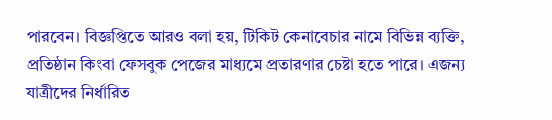পারবেন। বিজ্ঞপ্তিতে আরও বলা হয়, টিকিট কেনাবেচার নামে বিভিন্ন ব্যক্তি, প্রতিষ্ঠান কিংবা ফেসবুক পেজের মাধ্যমে প্রতারণার চেষ্টা হতে পারে। এজন্য যাত্রীদের নির্ধারিত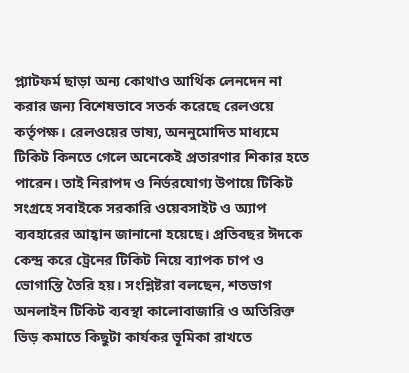প্ল্যাটফর্ম ছাড়া অন্য কোথাও আর্থিক লেনদেন না করার জন্য বিশেষভাবে সতর্ক করেছে রেলওয়ে কর্তৃপক্ষ। রেলওয়ের ভাষ্য, অননুমোদিত মাধ্যমে টিকিট কিনতে গেলে অনেকেই প্রতারণার শিকার হতে পারেন। তাই নিরাপদ ও নির্ভরযোগ্য উপায়ে টিকিট সংগ্রহে সবাইকে সরকারি ওয়েবসাইট ও অ্যাপ ব্যবহারের আহ্বান জানানো হয়েছে। প্রতিবছর ঈদকে কেন্দ্র করে ট্রেনের টিকিট নিয়ে ব্যাপক চাপ ও ভোগান্তি তৈরি হয়। সংশ্লিষ্টরা বলছেন, শতভাগ অনলাইন টিকিট ব্যবস্থা কালোবাজারি ও অতিরিক্ত ভিড় কমাতে কিছুটা কার্যকর ভূমিকা রাখতে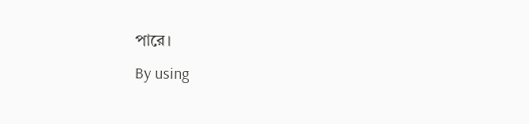পারে।
By using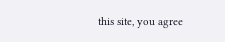this site, you agree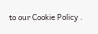to our Cookie Policy .